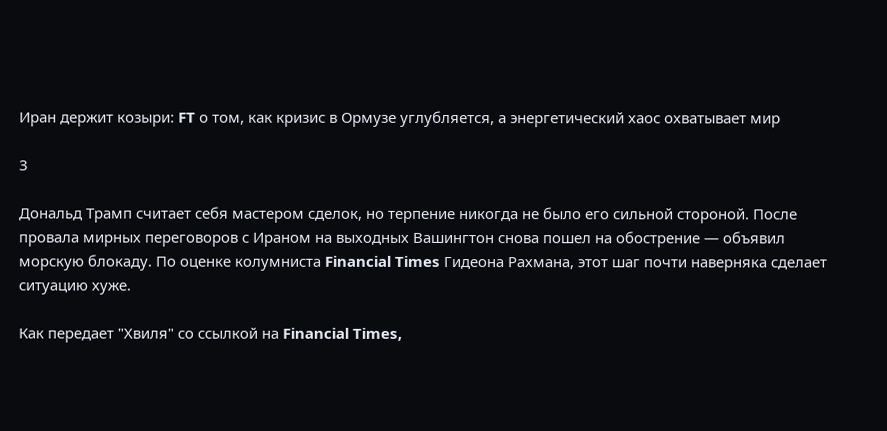Иран держит козыри: FT о том, как кризис в Ормузе углубляется, а энергетический хаос охватывает мир

3

Дональд Трамп считает себя мастером сделок, но терпение никогда не было его сильной стороной. После провала мирных переговоров с Ираном на выходных Вашингтон снова пошел на обострение — объявил морскую блокаду. По оценке колумниста Financial Times Гидеона Рахмана, этот шаг почти наверняка сделает ситуацию хуже.

Как передает "Хвиля" со ссылкой на Financial Times,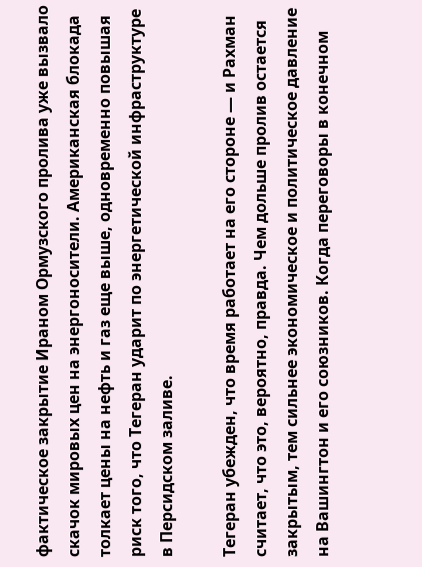фактическое закрытие Ираном Ормузского пролива уже вызвало скачок мировых цен на энергоносители. Американская блокада толкает цены на нефть и газ еще выше, одновременно повышая риск того, что Тегеран ударит по энергетической инфраструктуре в Персидском заливе.

Тегеран убежден, что время работает на его стороне — и Рахман считает, что это, вероятно, правда. Чем дольше пролив остается закрытым, тем сильнее экономическое и политическое давление на Вашингтон и его союзников. Когда переговоры в конечном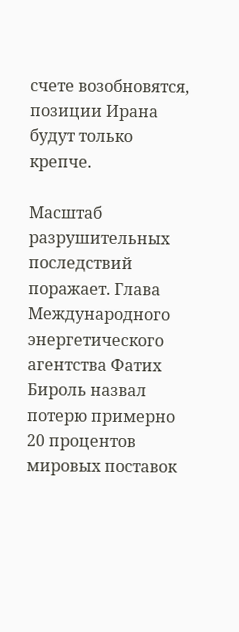счете возобновятся, позиции Ирана будут только крепче.

Масштаб разрушительных последствий поражает. Глава Международного энергетического агентства Фатих Бироль назвал потерю примерно 20 процентов мировых поставок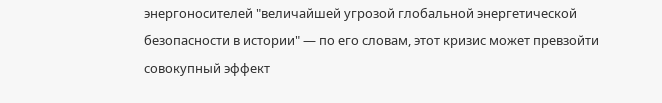энергоносителей "величайшей угрозой глобальной энергетической безопасности в истории" — по его словам, этот кризис может превзойти совокупный эффект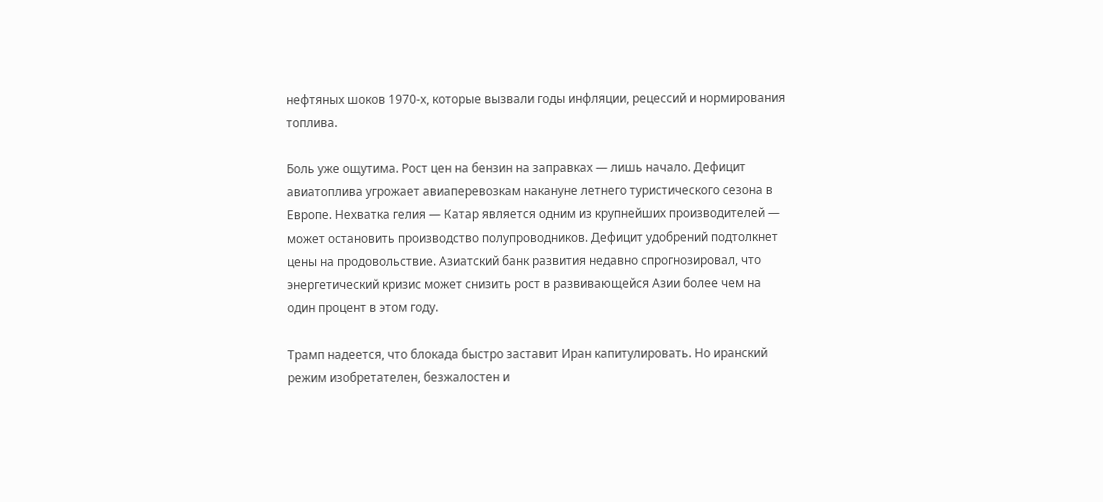нефтяных шоков 1970-х, которые вызвали годы инфляции, рецессий и нормирования топлива.

Боль уже ощутима. Рост цен на бензин на заправках — лишь начало. Дефицит авиатоплива угрожает авиаперевозкам накануне летнего туристического сезона в Европе. Нехватка гелия — Катар является одним из крупнейших производителей — может остановить производство полупроводников. Дефицит удобрений подтолкнет цены на продовольствие. Азиатский банк развития недавно спрогнозировал, что энергетический кризис может снизить рост в развивающейся Азии более чем на один процент в этом году.

Трамп надеется, что блокада быстро заставит Иран капитулировать. Но иранский режим изобретателен, безжалостен и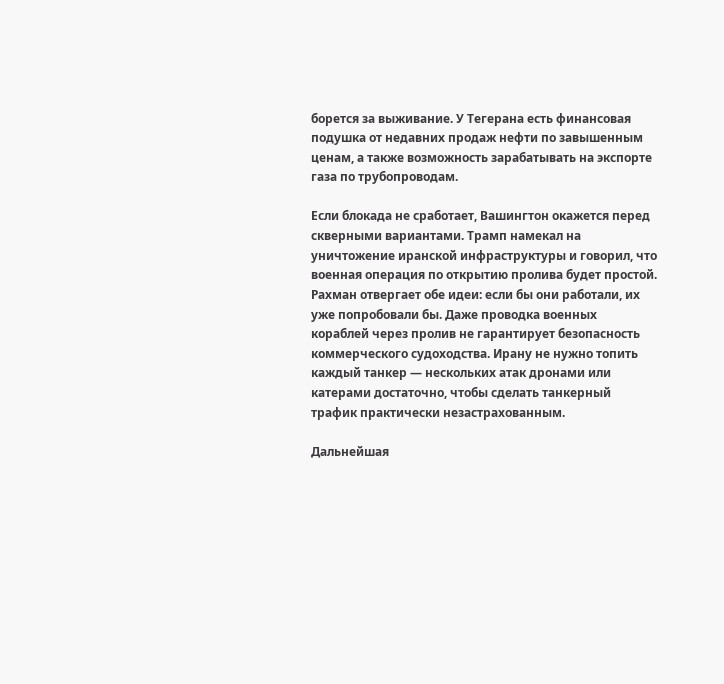борется за выживание. У Тегерана есть финансовая подушка от недавних продаж нефти по завышенным ценам, а также возможность зарабатывать на экспорте газа по трубопроводам.

Если блокада не сработает, Вашингтон окажется перед скверными вариантами. Трамп намекал на уничтожение иранской инфраструктуры и говорил, что военная операция по открытию пролива будет простой. Рахман отвергает обе идеи: если бы они работали, их уже попробовали бы. Даже проводка военных кораблей через пролив не гарантирует безопасность коммерческого судоходства. Ирану не нужно топить каждый танкер — нескольких атак дронами или катерами достаточно, чтобы сделать танкерный трафик практически незастрахованным.

Дальнейшая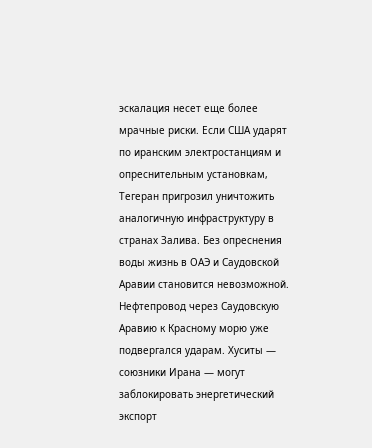эскалация несет еще более мрачные риски. Если США ударят по иранским электростанциям и опреснительным установкам, Тегеран пригрозил уничтожить аналогичную инфраструктуру в странах Залива. Без опреснения воды жизнь в ОАЭ и Саудовской Аравии становится невозможной. Нефтепровод через Саудовскую Аравию к Красному морю уже подвергался ударам. Хуситы — союзники Ирана — могут заблокировать энергетический экспорт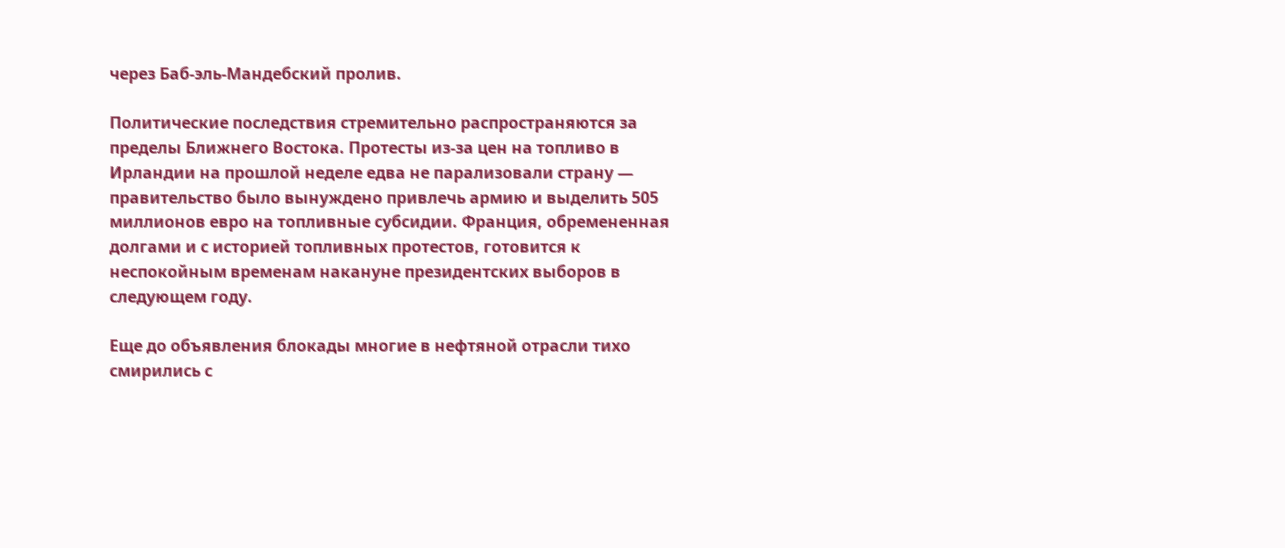через Баб-эль-Мандебский пролив.

Политические последствия стремительно распространяются за пределы Ближнего Востока. Протесты из-за цен на топливо в Ирландии на прошлой неделе едва не парализовали страну — правительство было вынуждено привлечь армию и выделить 505 миллионов евро на топливные субсидии. Франция, обремененная долгами и с историей топливных протестов, готовится к неспокойным временам накануне президентских выборов в следующем году.

Еще до объявления блокады многие в нефтяной отрасли тихо смирились с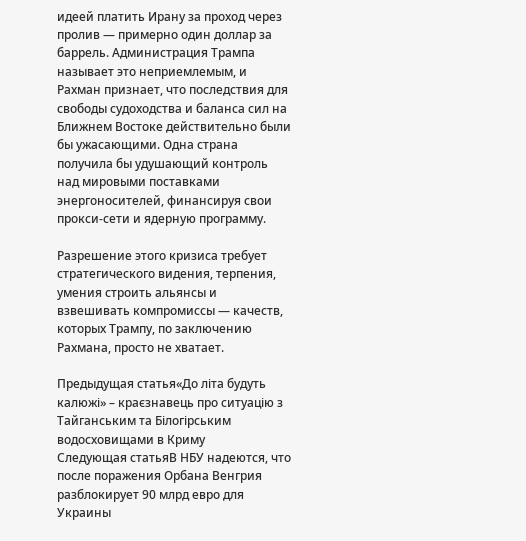идеей платить Ирану за проход через пролив — примерно один доллар за баррель. Администрация Трампа называет это неприемлемым, и Рахман признает, что последствия для свободы судоходства и баланса сил на Ближнем Востоке действительно были бы ужасающими. Одна страна получила бы удушающий контроль над мировыми поставками энергоносителей, финансируя свои прокси-сети и ядерную программу.

Разрешение этого кризиса требует стратегического видения, терпения, умения строить альянсы и взвешивать компромиссы — качеств, которых Трампу, по заключению Рахмана, просто не хватает.

Предыдущая статья«До літа будуть калюжі» – краєзнавець про ситуацію з Тайганським та Білогірським водосховищами в Криму
Следующая статьяВ НБУ надеются, что после поражения Орбана Венгрия разблокирует 90 млрд евро для Украины